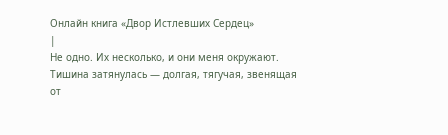Онлайн книга «Двор Истлевших Сердец»
|
Не одно. Их несколько, и они меня окружают. Тишина затянулась — долгая, тягучая, звенящая от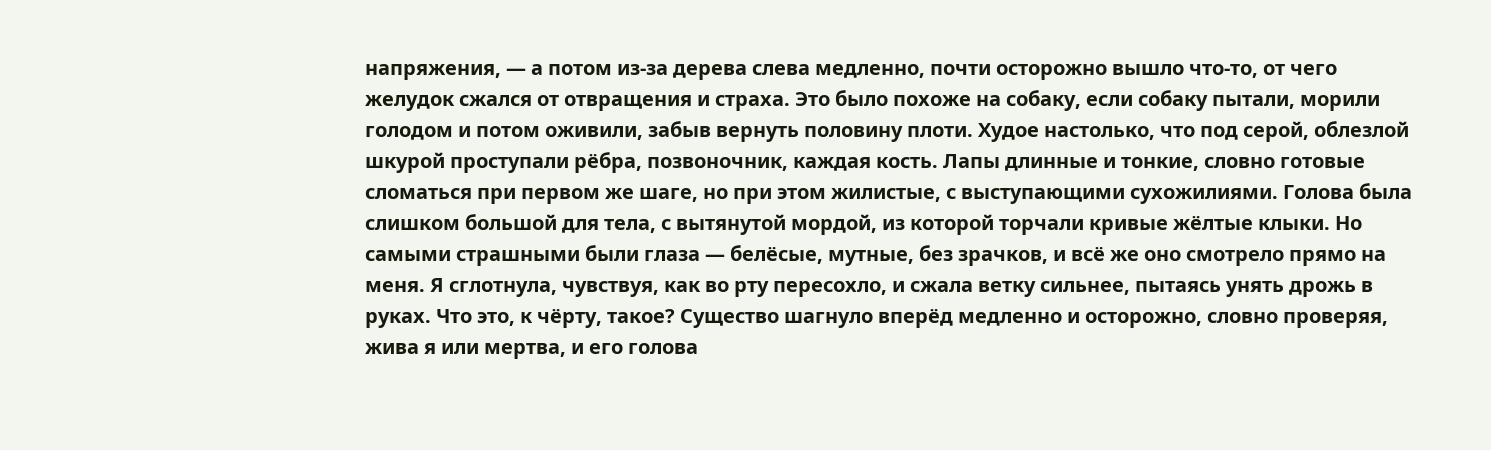напряжения, — а потом из-за дерева слева медленно, почти осторожно вышло что-то, от чего желудок сжался от отвращения и страха. Это было похоже на собаку, если собаку пытали, морили голодом и потом оживили, забыв вернуть половину плоти. Худое настолько, что под серой, облезлой шкурой проступали рёбра, позвоночник, каждая кость. Лапы длинные и тонкие, словно готовые сломаться при первом же шаге, но при этом жилистые, с выступающими сухожилиями. Голова была слишком большой для тела, с вытянутой мордой, из которой торчали кривые жёлтые клыки. Но самыми страшными были глаза — белёсые, мутные, без зрачков, и всё же оно смотрело прямо на меня. Я сглотнула, чувствуя, как во рту пересохло, и сжала ветку сильнее, пытаясь унять дрожь в руках. Что это, к чёрту, такое? Существо шагнуло вперёд медленно и осторожно, словно проверяя, жива я или мертва, и его голова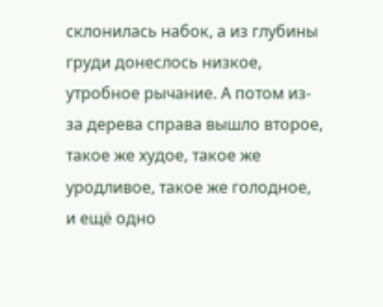склонилась набок, а из глубины груди донеслось низкое, утробное рычание. А потом из-за дерева справа вышло второе, такое же худое, такое же уродливое, такое же голодное, и ещё одно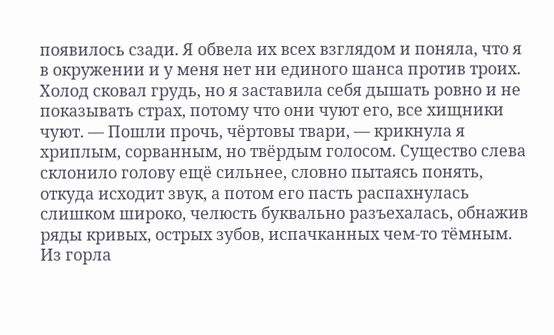появилось сзади. Я обвела их всех взглядом и поняла, что я в окружении и у меня нет ни единого шанса против троих. Холод сковал грудь, но я заставила себя дышать ровно и не показывать страх, потому что они чуют его, все хищники чуют. — Пошли прочь, чёртовы твари, — крикнула я хриплым, сорванным, но твёрдым голосом. Существо слева склонило голову ещё сильнее, словно пытаясь понять, откуда исходит звук, а потом его пасть распахнулась слишком широко, челюсть буквально разъехалась, обнажив ряды кривых, острых зубов, испачканных чем-то тёмным. Из горла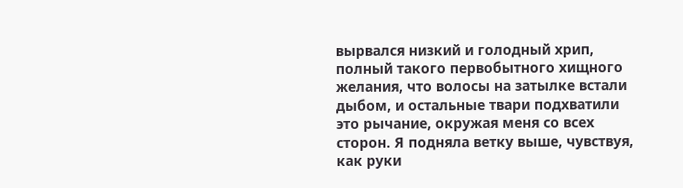вырвался низкий и голодный хрип, полный такого первобытного хищного желания, что волосы на затылке встали дыбом, и остальные твари подхватили это рычание, окружая меня со всех сторон. Я подняла ветку выше, чувствуя, как руки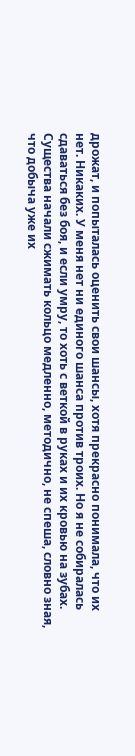дрожат, и попыталась оценить свои шансы, хотя прекрасно понимала, что их нет. Никаких. У меня нет ни единого шанса против троих. Но я не собиралась сдаваться без боя, и если умру, то хоть с веткой в руках и их кровью на зубах. Существа начали сжимать кольцо медленно, методично, не спеша, словно зная, что добыча уже их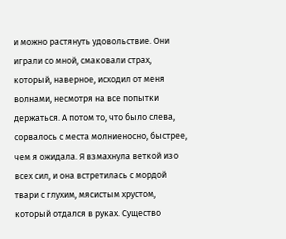и можно растянуть удовольствие. Они играли со мной, смаковали страх, который, наверное, исходил от меня волнами, несмотря на все попытки держаться. А потом то, что было слева, сорвалось с места молниеносно, быстрее, чем я ожидала. Я взмахнула веткой изо всех сил, и она встретилась с мордой твари с глухим, мясистым хрустом, который отдался в руках. Существо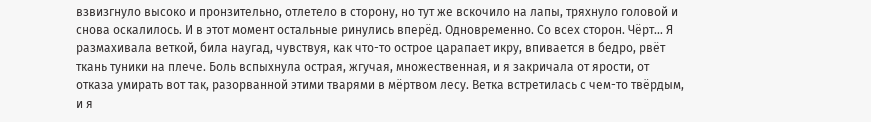взвизгнуло высоко и пронзительно, отлетело в сторону, но тут же вскочило на лапы, тряхнуло головой и снова оскалилось. И в этот момент остальные ринулись вперёд. Одновременно. Со всех сторон. Чёрт… Я размахивала веткой, била наугад, чувствуя, как что-то острое царапает икру, впивается в бедро, рвёт ткань туники на плече. Боль вспыхнула острая, жгучая, множественная, и я закричала от ярости, от отказа умирать вот так, разорванной этими тварями в мёртвом лесу. Ветка встретилась с чем-то твёрдым, и я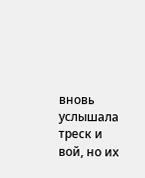вновь услышала треск и вой, но их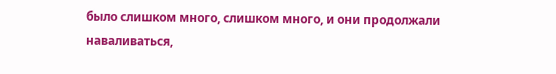было слишком много, слишком много, и они продолжали наваливаться,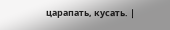царапать, кусать. |